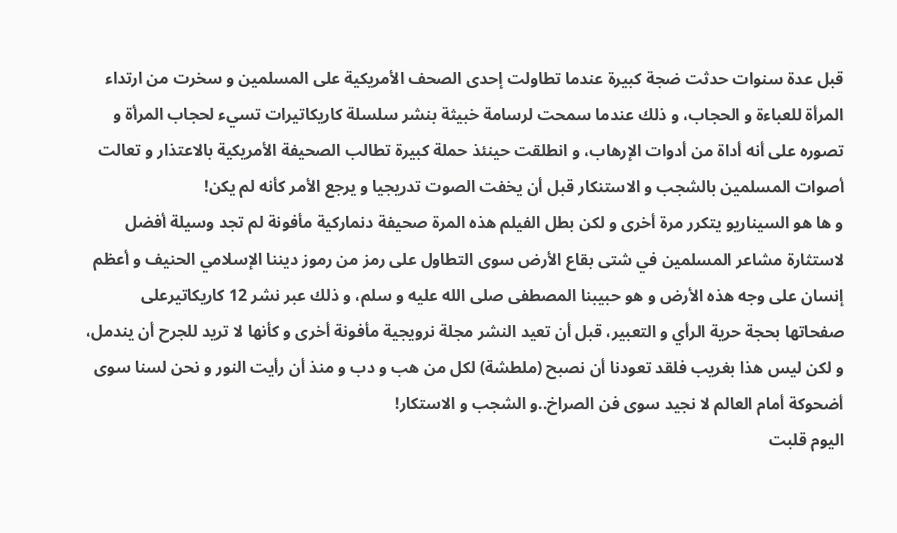قبل عدة سنوات حدثت ضجة كبيرة عندما تطاولت إحدى الصحف الأمريكية على المسلمين و سخرت من ارتداء المرأة للعباءة و الحجاب، و ذلك عندما سمحت لرسامة خبيثة بنشر سلسلة كاريكاتيرات تسيء لحجاب المرأة و تصوره على أنه أداة من أدوات الإرهاب، و انطلقت حينئذ حملة كبيرة تطالب الصحيفة الأمريكية بالاعتذار و تعالت أصوات المسلمين بالشجب و الاستنكار قبل أن يخفت الصوت تدريجيا و يرجع الأمر كأنه لم يكن!
و ها هو السيناريو يتكرر مرة أخرى و لكن بطل الفيلم هذه المرة صحيفة دنماركية مأفونة لم تجد وسيلة أفضل لاستثارة مشاعر المسلمين في شتى بقاع الأرض سوى التطاول على رمز من رموز ديننا الإسلامي الحنيف و أعظم إنسان على وجه هذه الأرض و هو حبيبنا المصطفى صلى الله عليه و سلم، و ذلك عبر نشر 12 كاريكاتيرعلى صفحاتها بحجة حرية الرأي و التعبير، قبل أن تعيد النشر مجلة نرويجية مأفونة أخرى و كأنها لا تريد للجرح أن يندمل، و لكن ليس هذا بغريب فلقد تعودنا أن نصبح (ملطشة) لكل من هب و دب و منذ أن رأيت النور و نحن لسنا سوى أضحوكة أمام العالم لا نجيد سوى فن الصراخ..و الشجب و الاستكار!
اليوم قلبت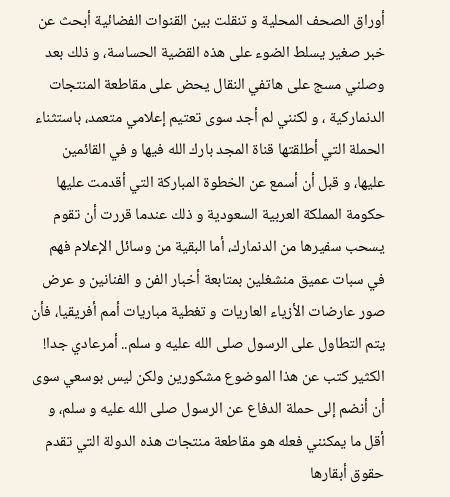أوراق الصحف المحلية و تنقلت بين القنوات الفضائية أبحث عن خبر صغير يسلط الضوء على هذه القضية الحساسة، و ذلك بعد وصلني مسج على هاتفي النقال يحض على مقاطعة المنتجات الدنماركية ، و لكنني لم أجد سوى تعتيم إعلامي متعمد، باستثناء الحملة التي أطلقتها قناة المجد بارك الله فيها و في القائمين عليها، و قبل أن أسمع عن الخطوة المباركة التي أقدمت عليها حكومة المملكة العربية السعودية و ذلك عندما قررت أن تقوم يسحب سفيرها من الدنمارك، أما البقية من وسائل الإعلام فهم في سبات عميق منشغلين بمتابعة أخبار الفن و الفنانين و عرض صور عارضات الأزياء العاريات و تغطية مباريات أمم أفريقيا، فأن يتم التطاول على الرسول صلى الله عليه و سلم.. أمرعادي جدا!
الكثير كتب عن هذا الموضوع مشكورين ولكن ليس بوسعي سوى أن أنضم إلى حملة الدفاع عن الرسول صلى الله عليه و سلم، و أقل ما يمكنني فعله هو مقاطعة منتجات هذه الدولة التي تقدم حقوق أبقارها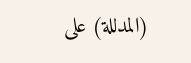(المدللة) على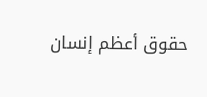حقوق أعظم إنسان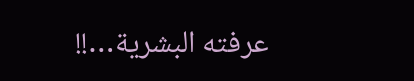عرفته البشرية…!!